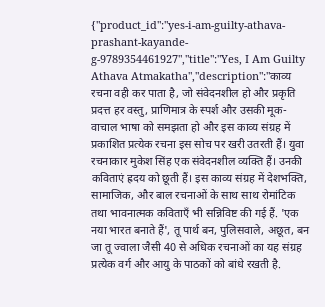{"product_id":"yes-i-am-guilty-athava-prashant-kayande-g-9789354461927","title":"Yes, I Am Guilty Athava Atmakatha","description":"काव्य रचना वही कर पाता है, जो संवेदनशील हो और प्रकृति प्रदत्त हर वस्तु, प्राणिमात्र के स्पर्श और उसकी मूक-वाचाल भाषा को समझता हो और इस काव्य संग्रह में प्रकाशित प्रत्येक रचना इस सोच पर खरी उतरती हैं। युवा रचनाकार मुकेश सिंह एक संवेदनशील व्यक्ति हैं। उनकी कविताएं ह्रदय को छूती हैं। इस काव्य संग्रह में देशभक्ति, सामाजिक, और बाल रचनाओं के साथ साथ रोमांटिक तथा भावनात्मक कविताएँ भी सन्निविष्ट की गई हैं. 'एक नया भारत बनाते हैं', तू पार्थ बन, पुलिसवाले, अछूत, बन जा तू ज्वाला जैसी 40 से अधिक रचनाओं का यह संग्रह प्रत्येक वर्ग और आयु के पाठकों को बांधे रखती है.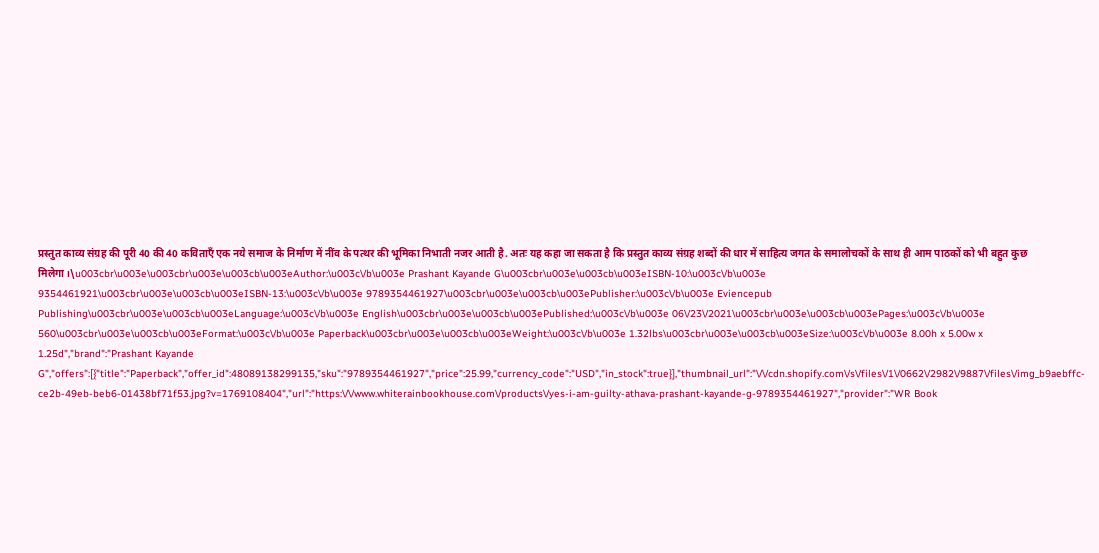प्रस्तुत काव्य संग्रह की पूरी 40 की 40 कविताएँ एक नये समाज के निर्माण में नींव के पत्थर की भूमिका निभाती नजर आती है. अतः यह कहा जा सकता है कि प्रस्तुत काव्य संग्रह शब्दों की धार में साहित्य जगत के समालोचकों के साथ ही आम पाठकों को भी बहुत कुछ मिलेगा।\u003cbr\u003e\u003cbr\u003e\u003cb\u003eAuthor:\u003c\/b\u003e Prashant Kayande G\u003cbr\u003e\u003cb\u003eISBN-10:\u003c\/b\u003e 9354461921\u003cbr\u003e\u003cb\u003eISBN-13:\u003c\/b\u003e 9789354461927\u003cbr\u003e\u003cb\u003ePublisher:\u003c\/b\u003e Eviencepub Publishing\u003cbr\u003e\u003cb\u003eLanguage:\u003c\/b\u003e English\u003cbr\u003e\u003cb\u003ePublished:\u003c\/b\u003e 06\/23\/2021\u003cbr\u003e\u003cb\u003ePages:\u003c\/b\u003e 560\u003cbr\u003e\u003cb\u003eFormat:\u003c\/b\u003e Paperback\u003cbr\u003e\u003cb\u003eWeight:\u003c\/b\u003e 1.32lbs\u003cbr\u003e\u003cb\u003eSize:\u003c\/b\u003e 8.00h x 5.00w x 1.25d","brand":"Prashant Kayande G","offers":[{"title":"Paperback","offer_id":48089138299135,"sku":"9789354461927","price":25.99,"currency_code":"USD","in_stock":true}],"thumbnail_url":"\/\/cdn.shopify.com\/s\/files\/1\/0662\/2982\/9887\/files\/img_b9aebffc-ce2b-49eb-beb6-01438bf71f53.jpg?v=1769108404","url":"https:\/\/www.whiterainbookhouse.com\/products\/yes-i-am-guilty-athava-prashant-kayande-g-9789354461927","provider":"WR Book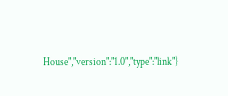House","version":"1.0","type":"link"}